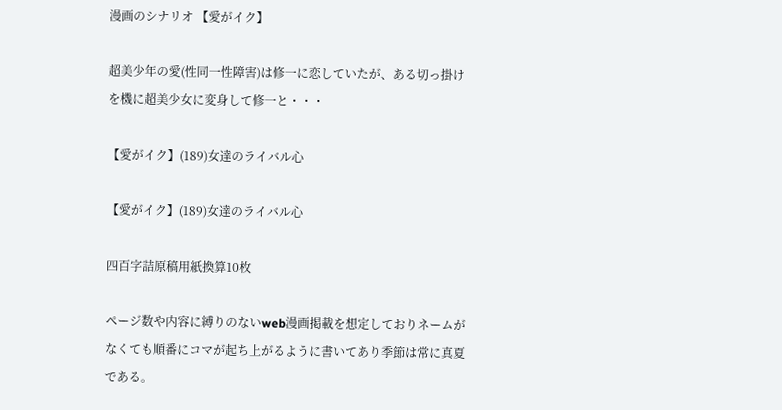漫画のシナリオ 【愛がイク】

超美少年の愛(性同一性障害)は修一に恋していたが、ある切っ掛けを機に超美少女に変身して修一と・・・

【愛がイク】(189)女達のライバル心

【愛がイク】(189)女達のライバル心

四百字詰原稿用紙換算10枚

ページ数や内容に縛りのないweb漫画掲載を想定しておりネームがなくても順番にコマが起ち上がるように書いてあり季節は常に真夏である。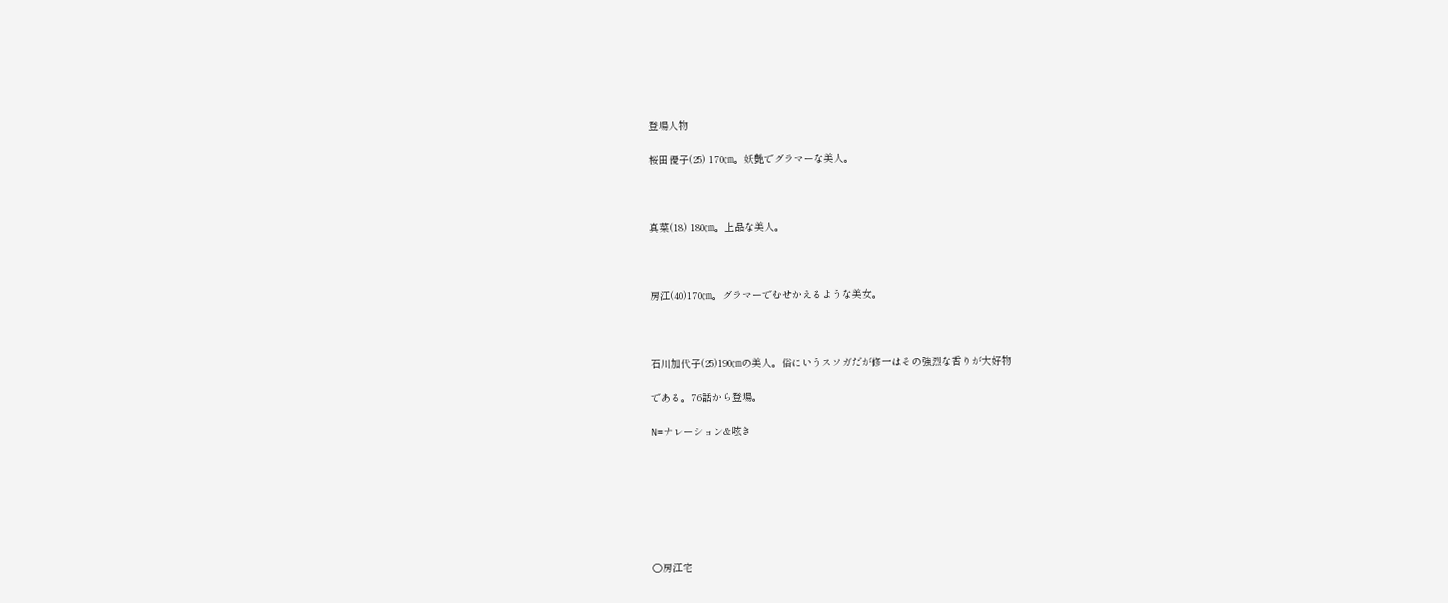登場人物

桜田優子(25) 170㎝。妖艶でグラマーな美人。



真菜(18) 180㎝。上品な美人。



房江(40)170㎝。グラマーでむせかえるような美女。



石川加代子(25)190㎝の美人。俗にいうスソガだが修一はその強烈な香りが大好物

である。76話から登場。

N=ナレーション&呟き







○房江宅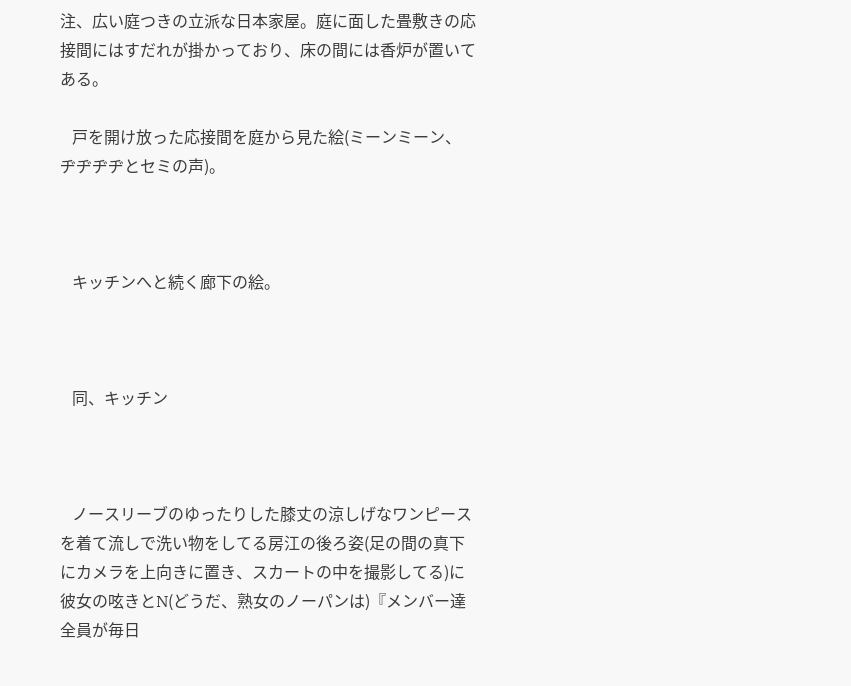注、広い庭つきの立派な日本家屋。庭に面した畳敷きの応接間にはすだれが掛かっており、床の間には香炉が置いてある。

   戸を開け放った応接間を庭から見た絵(ミーンミーン、ヂヂヂヂとセミの声)。



   キッチンへと続く廊下の絵。



   同、キッチン



   ノースリーブのゆったりした膝丈の涼しげなワンピースを着て流しで洗い物をしてる房江の後ろ姿(足の間の真下にカメラを上向きに置き、スカートの中を撮影してる)に彼女の呟きとN(どうだ、熟女のノーパンは)『メンバー達全員が毎日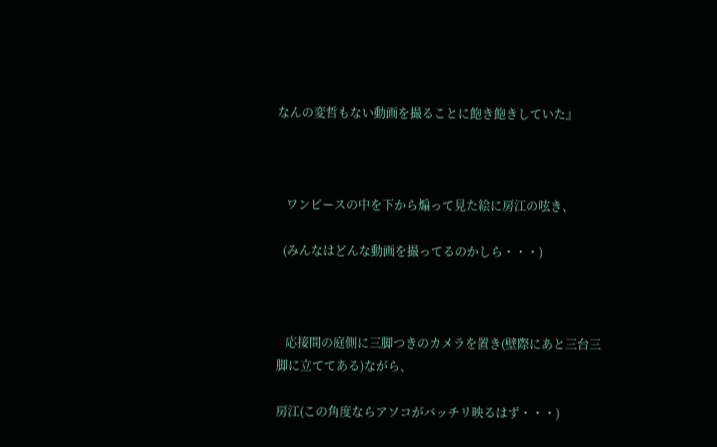なんの変哲もない動画を撮ることに飽き飽きしていた』



   ワンピースの中を下から煽って見た絵に房江の呟き、

  (みんなはどんな動画を撮ってるのかしら・・・)



   応接間の庭側に三脚つきのカメラを置き(壁際にあと三台三脚に立ててある)ながら、

房江(この角度ならアソコがバッチリ映るはず・・・)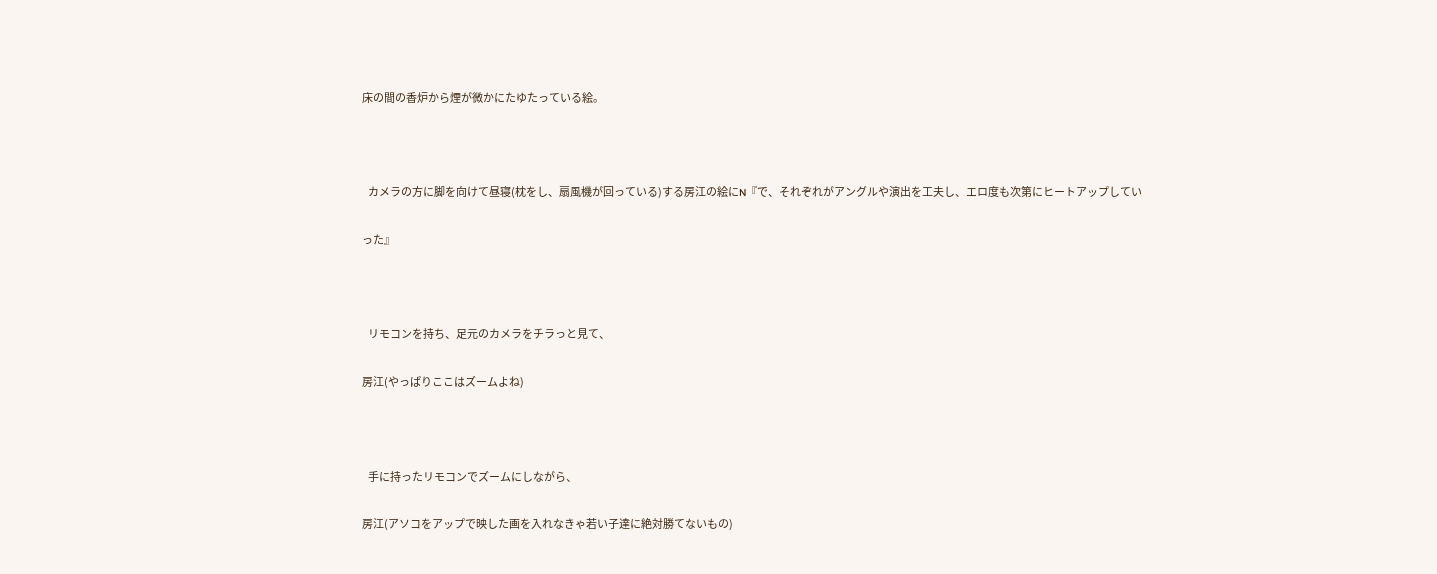床の間の香炉から煙が微かにたゆたっている絵。



   カメラの方に脚を向けて昼寝(枕をし、扇風機が回っている)する房江の絵にN『で、それぞれがアングルや演出を工夫し、エロ度も次第にヒートアップしてい

った』



   リモコンを持ち、足元のカメラをチラっと見て、

房江(やっぱりここはズームよね)



   手に持ったリモコンでズームにしながら、

房江(アソコをアップで映した画を入れなきゃ若い子達に絶対勝てないもの)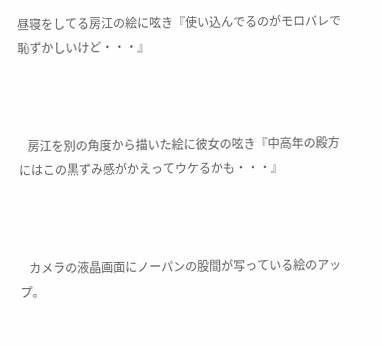昼寝をしてる房江の絵に呟き『使い込んでるのがモロバレで恥ずかしいけど・・・』



   房江を別の角度から描いた絵に彼女の呟き『中高年の殿方にはこの黒ずみ感がかえってウケるかも・・・』



   カメラの液晶画面にノーパンの股間が写っている絵のアップ。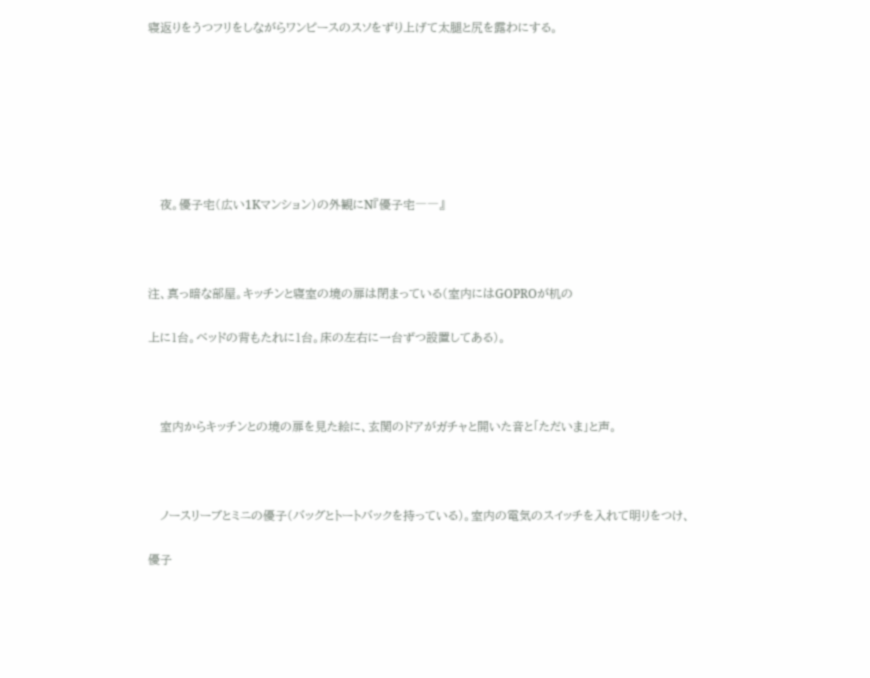寝返りをうつフリをしながらワンピースのスソをずり上げて太腿と尻を露わにする。







   夜。優子宅(広い1Kマンション)の外観にN『優子宅――』



注、真っ暗な部屋。キッチンと寝室の境の扉は閉まっている(室内にはGOPROが机の

上に1台。ベッドの背もたれに1台。床の左右に一台ずつ設置してある)。



   室内からキッチンとの境の扉を見た絵に、玄関のドアがガチャと開いた音と「ただいま」と声。



   ノースリーブとミニの優子(バッグとトートバックを持っている)。室内の電気のスイッチを入れて明りをつけ、

優子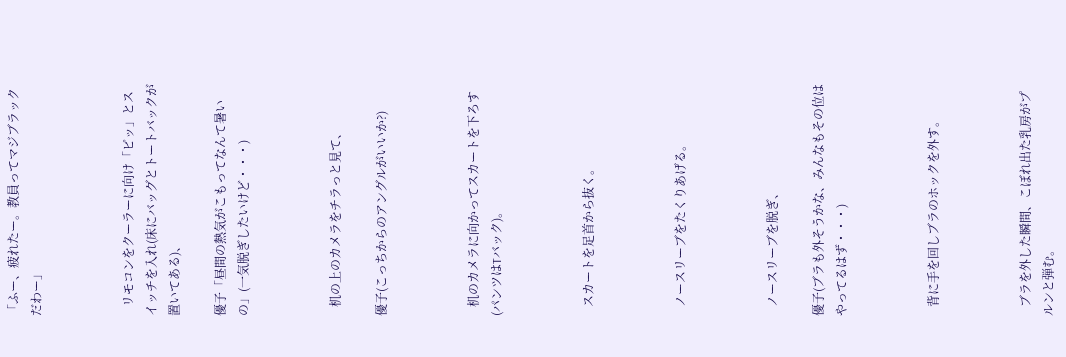「ふー、疲れたー。教員ってマジブラックだわー」



   リモコンをクーラーに向け「ピッ」とスイッチを入れ(床にバッグとトートバックが置いてある)、

優子「昼間の熱気がこもってなんて暑いの」(一気脱ぎしたいけど・・・)



   机の上のカメラをチラっと見て、

優子(こっちからのアングルがいいか?)



   机のカメラに向かってスカートを下ろす(パンツはTバック)。



   スカートを足首から抜く。



   ノースリーブをたくりあげる。



   ノースリーブを脱ぎ、

優子(ブラも外そうかな、みんなもその位はやってるはず・・・)



   背に手を回しブラのホックを外す。



   ブラを外した瞬間、こぼれ出た乳房がプルンと弾む。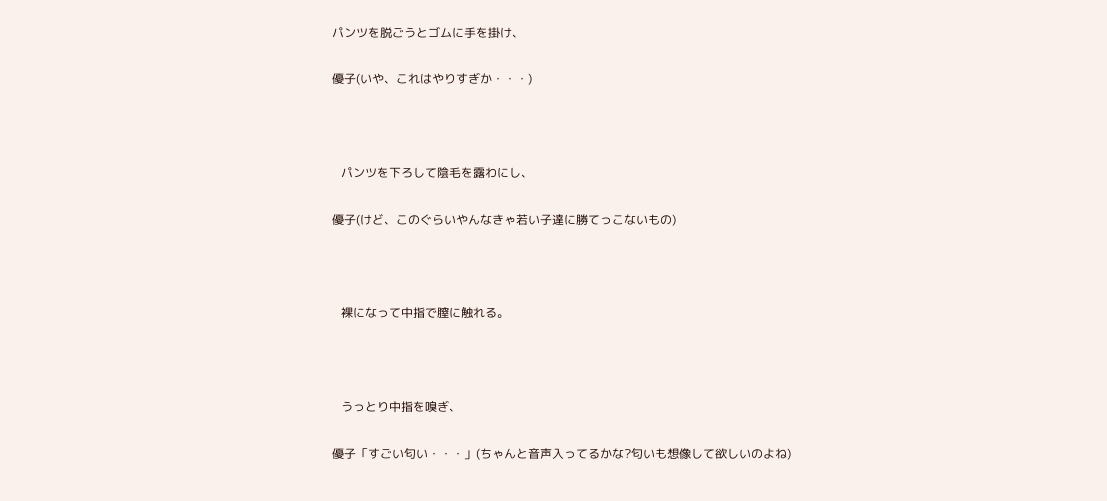パンツを脱ごうとゴムに手を掛け、

優子(いや、これはやりすぎか・・・)



   パンツを下ろして陰毛を露わにし、

優子(けど、このぐらいやんなきゃ若い子達に勝てっこないもの)



   裸になって中指で膣に触れる。



   うっとり中指を嗅ぎ、

優子「すごい匂い・・・」(ちゃんと音声入ってるかな?匂いも想像して欲しいのよね)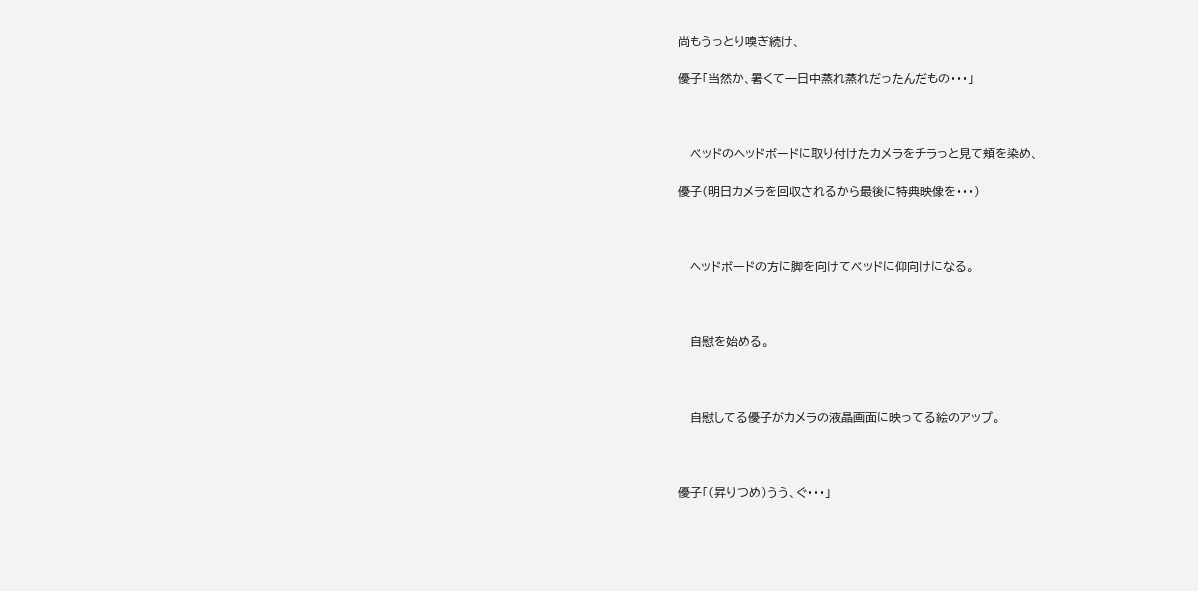尚もうっとり嗅ぎ続け、

優子「当然か、暑くて一日中蒸れ蒸れだったんだもの・・・」



   ベッドのヘッドボードに取り付けたカメラをチラっと見て頬を染め、

優子(明日カメラを回収されるから最後に特典映像を・・・)



   ヘッドボードの方に脚を向けてベッドに仰向けになる。



   自慰を始める。



   自慰してる優子がカメラの液晶画面に映ってる絵のアップ。



優子「(昇りつめ)うう、ぐ・・・」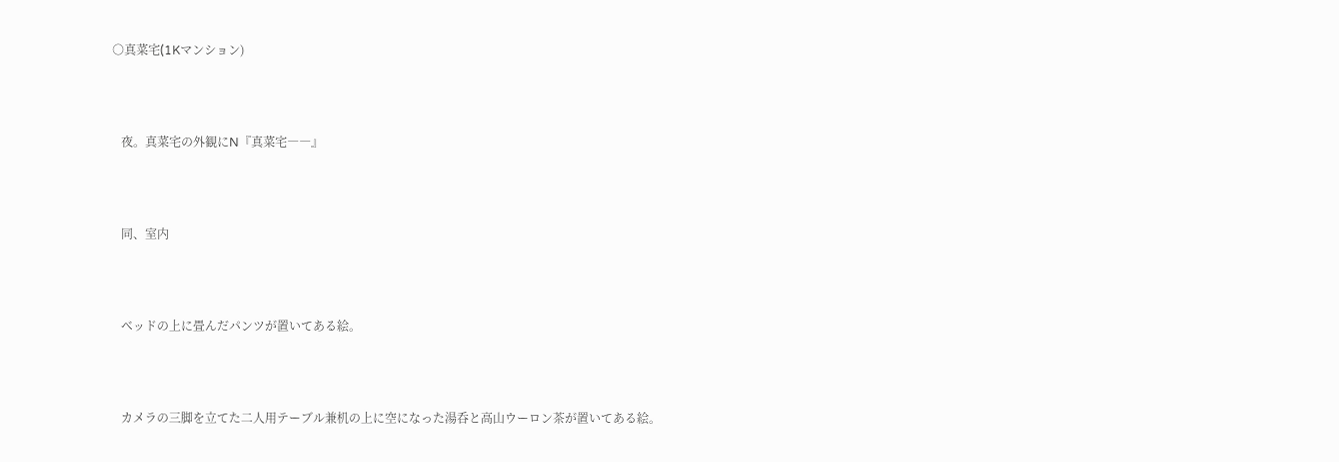○真菜宅(1Kマンション)



   夜。真菜宅の外観にN『真菜宅――』



   同、室内



   ベッドの上に畳んだパンツが置いてある絵。



   カメラの三脚を立てた二人用テーブル兼机の上に空になった湯呑と高山ウーロン茶が置いてある絵。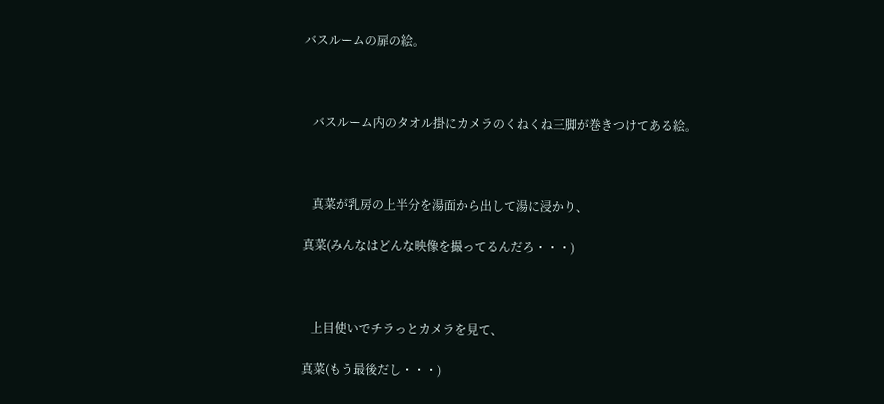バスルームの扉の絵。



   バスルーム内のタオル掛にカメラのくねくね三脚が巻きつけてある絵。



   真菜が乳房の上半分を湯面から出して湯に浸かり、

真菜(みんなはどんな映像を撮ってるんだろ・・・)



   上目使いでチラっとカメラを見て、

真菜(もう最後だし・・・)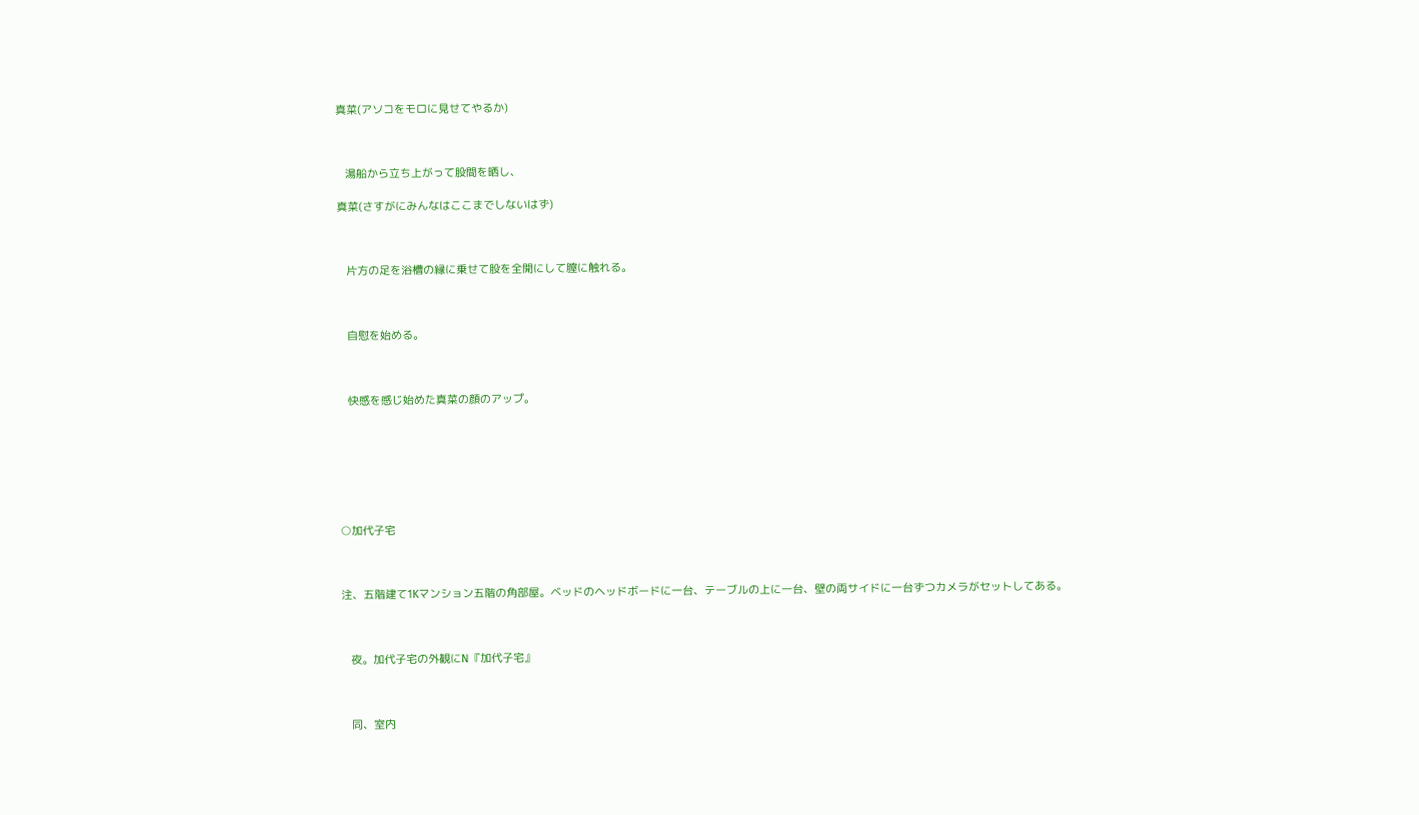真菜(アソコをモロに見せてやるか)



   湯船から立ち上がって股間を晒し、

真菜(さすがにみんなはここまでしないはず)



   片方の足を浴槽の縁に乗せて股を全開にして膣に触れる。



   自慰を始める。



   快感を感じ始めた真菜の顔のアップ。







○加代子宅



注、五階建て1Kマンション五階の角部屋。ベッドのヘッドボードに一台、テーブルの上に一台、壁の両サイドに一台ずつカメラがセットしてある。



   夜。加代子宅の外観にN『加代子宅』



   同、室内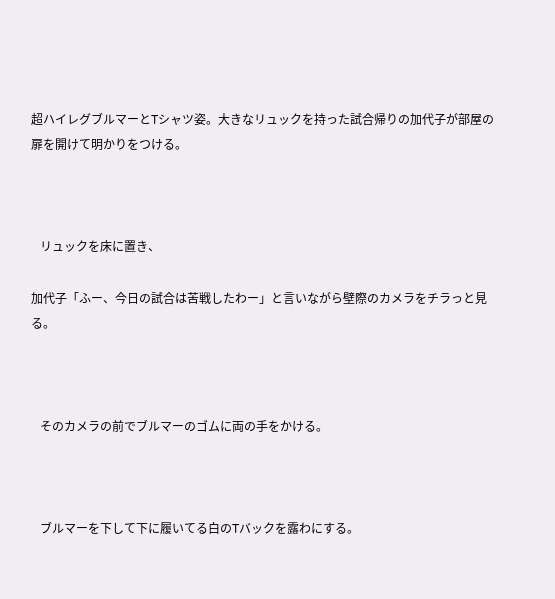超ハイレグブルマーとTシャツ姿。大きなリュックを持った試合帰りの加代子が部屋の扉を開けて明かりをつける。



   リュックを床に置き、

加代子「ふー、今日の試合は苦戦したわー」と言いながら壁際のカメラをチラっと見る。



   そのカメラの前でブルマーのゴムに両の手をかける。



   ブルマーを下して下に履いてる白のTバックを露わにする。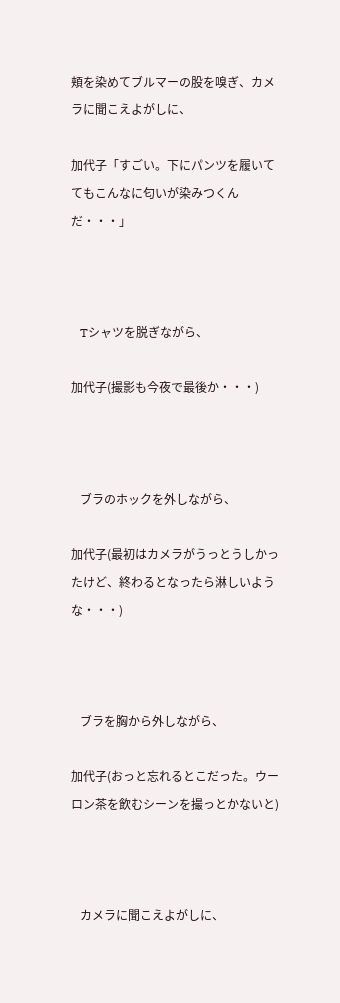頬を染めてブルマーの股を嗅ぎ、カメラに聞こえよがしに、

加代子「すごい。下にパンツを履いててもこんなに匂いが染みつくんだ・・・」



   Tシャツを脱ぎながら、

加代子(撮影も今夜で最後か・・・)



   ブラのホックを外しながら、

加代子(最初はカメラがうっとうしかったけど、終わるとなったら淋しいような・・・)



   ブラを胸から外しながら、

加代子(おっと忘れるとこだった。ウーロン茶を飲むシーンを撮っとかないと)



   カメラに聞こえよがしに、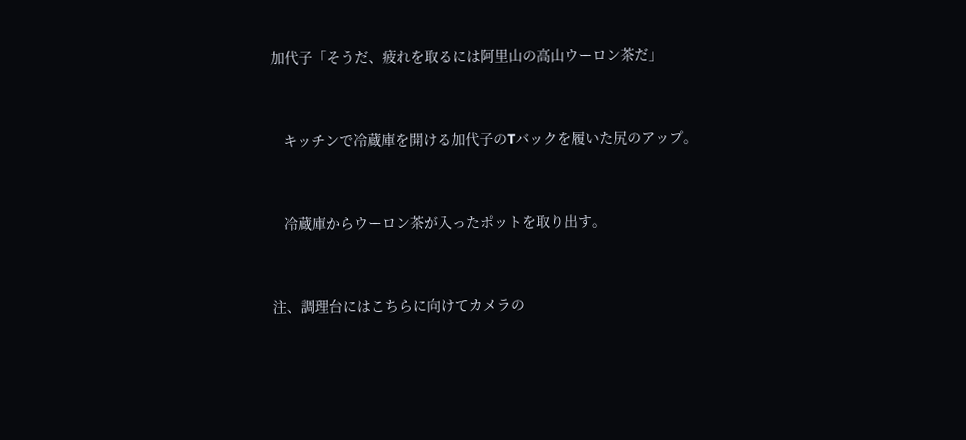加代子「そうだ、疲れを取るには阿里山の高山ウーロン茶だ」



   キッチンで冷蔵庫を開ける加代子のTバックを履いた尻のアップ。



   冷蔵庫からウーロン茶が入ったポットを取り出す。



注、調理台にはこちらに向けてカメラの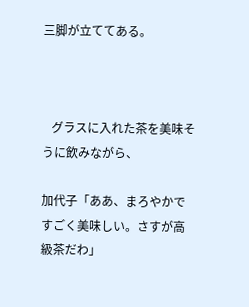三脚が立ててある。



   グラスに入れた茶を美味そうに飲みながら、

加代子「ああ、まろやかですごく美味しい。さすが高級茶だわ」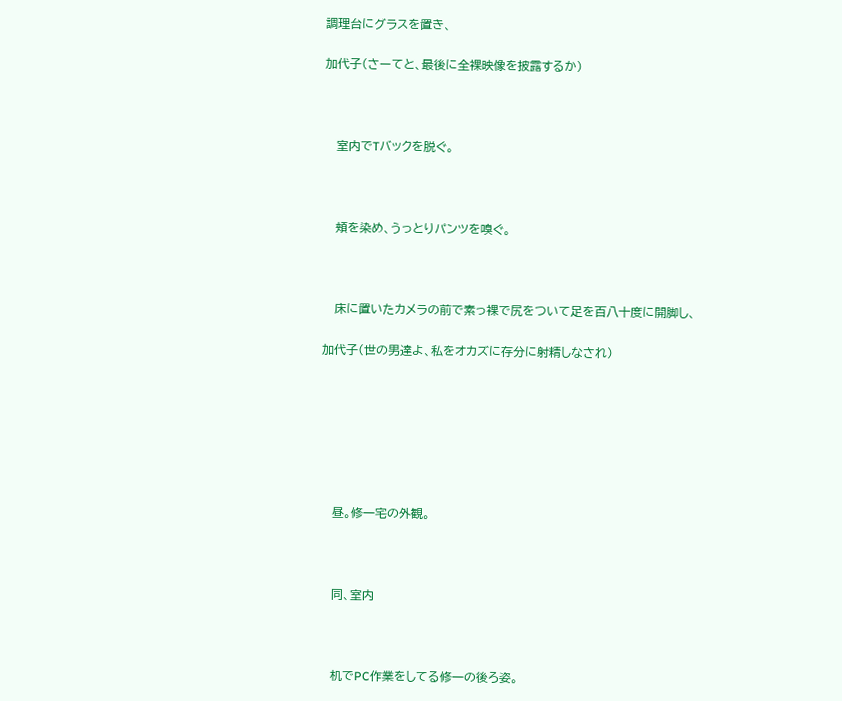調理台にグラスを置き、

加代子(さーてと、最後に全裸映像を披露するか)



   室内でTバックを脱ぐ。



   頬を染め、うっとりパンツを嗅ぐ。



   床に置いたカメラの前で素っ裸で尻をついて足を百八十度に開脚し、

加代子(世の男達よ、私をオカズに存分に射精しなされ)







   昼。修一宅の外観。



   同、室内



   机でPC作業をしてる修一の後ろ姿。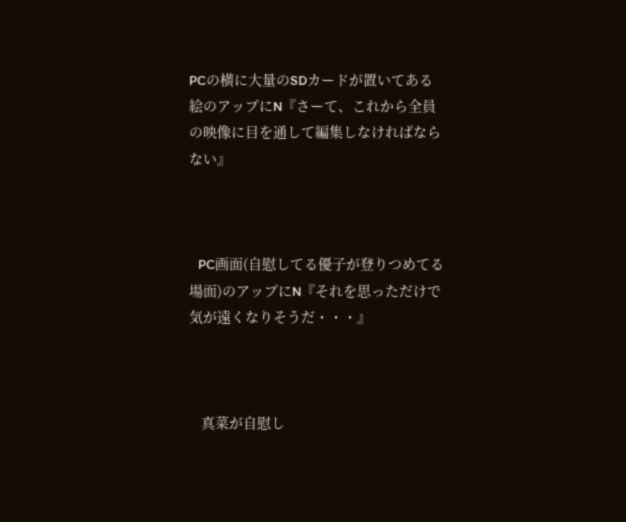PCの横に大量のSDカードが置いてある絵のアップにN『さーて、これから全員の映像に目を通して編集しなければならない』



   PC画面(自慰してる優子が登りつめてる場面)のアップにN『それを思っただけで気が遠くなりそうだ・・・』



   真菜が自慰し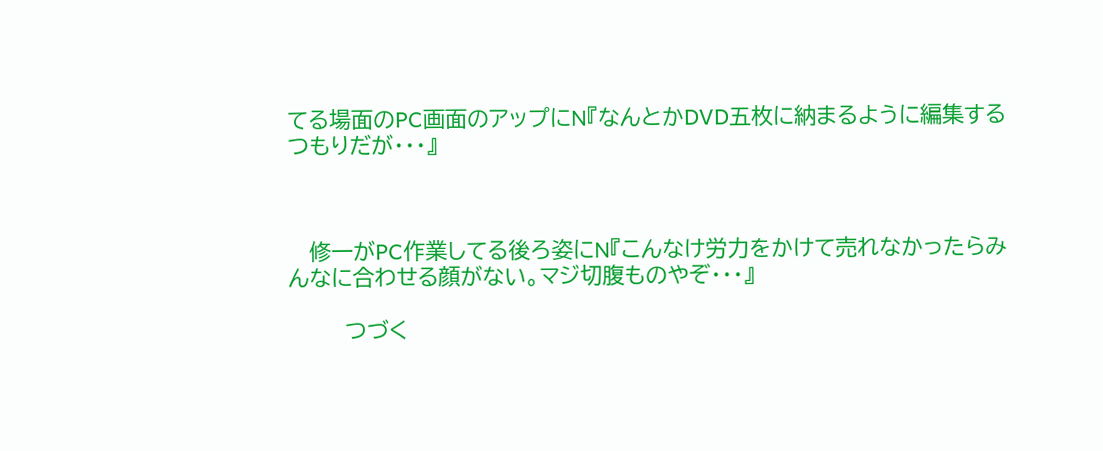てる場面のPC画面のアップにN『なんとかDVD五枚に納まるように編集するつもりだが・・・』



   修一がPC作業してる後ろ姿にN『こんなけ労力をかけて売れなかったらみんなに合わせる顔がない。マジ切腹ものやぞ・・・』

        つづく